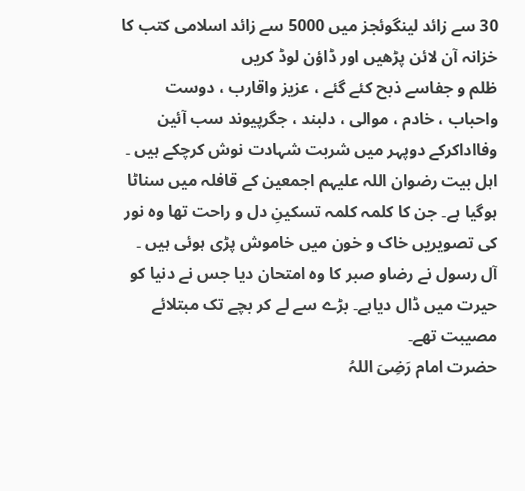30 سے زائد لینگوئجز میں 5000 سے زائد اسلامی کتب کا خزانہ آن لائن پڑھیں اور ڈاؤن لوڈ کریں
ظلم و جفاسے ذبح کئے گئے ، عزیز واقارب ، دوست واحباب ، خادم ، موالی ، دلبند ، جگرپیوند سب آئین وفااداکرکے دوپہر میں شربت شہادت نوش کرچکے ہیں ۔ اہل بیت رضوان اللہ علیہم اجمعین کے قافلہ میں سناٹا ہوگیا ہے۔ جن کا کلمہ کلمہ تسکینِ دل و راحت تھا وہ نور کی تصویریں خاک و خون میں خاموش پڑی ہوئی ہیں ۔ آل رسول نے رضاو صبر کا وہ امتحان دیا جس نے دنیا کو حیرت میں ڈال دیاہے۔ بڑے سے لے کر بچے تک مبتلائے مصیبت تھے۔
حضرت امام رَضِیَ اللہُ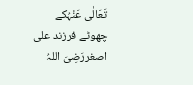تَعَالٰی عَنْہُکے چھوٹے فرزند علی اصغررَضِیَ اللہُ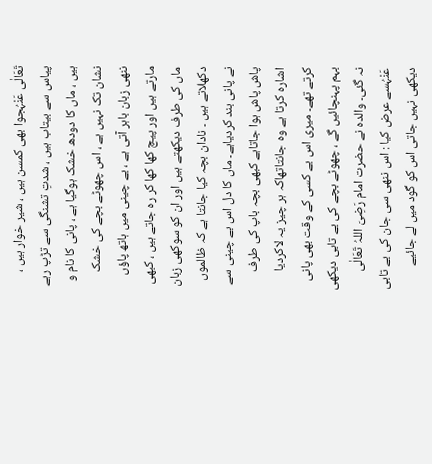تَعَالٰی عَنْہُجوا بھی کمسن ہیں ، شیر خوار ہیں ، پیاس سے بیتاب ہیں ، شدتِ تشنگی سے تڑپ رہے ہیں ، ماں کا دودھ خشک ہوگیا ہے ، پانی کا نام و نشان تک نہیں ہے ، اس چھوٹے بچے کی خشک ننھی زبان باہر آتی ہے ، بے چینی میں ہاتھ پاؤں مارتے ہیں اور پیچ کھا کھا کر رہ جاتے ہیں ، کبھی ماں کی طرف دیکھتے ہیں اور ان کو سوکھی زبان دکھلاتے ہیں ۔ نادان بچہ کیا جانتا ہے کہ ظالموں نے پانی بند کردیاہے۔ ماں کا دل اس بے چینی سے پاش پاش ہوا جاتاہے کبھی بچہ باپ کی طرف اشارہ کرتا ہے وہ جانتاتھاکہ ہر چیز یہ لاکردیا کرتے تھے۔ میری اس بے کسی کے وقت بھی پانی بہم پہنچائیں گے ، چھوٹے بچے کی بے تابی دیکھی نہ گئی۔ والدہ نے حضرت امام رَضِیَ اللہُ تَعَالٰی عَنْہُسے عرض کیا : اس ننھی سی جان کی بے تابی دیکھی نہیں جاتی اس کو گود میں لے جائیے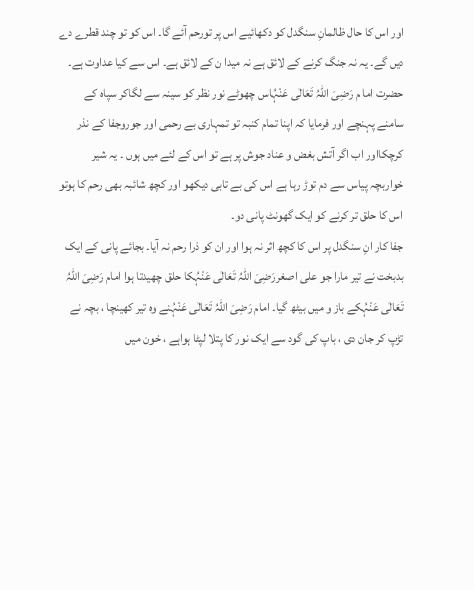اور اس کا حال ظالمانِ سنگدل کو دکھائیے اس پر تورحم آئے گا۔ اس کو تو چند قطرے دے دیں گے۔ یہ نہ جنگ کرنے کے لائق ہے نہ میدا ن کے لائق ہے۔ اس سے کیا عداوت ہے۔
حضرت اما م رَضِیَ اللہُ تَعَالٰی عَنْہُاس چھوٹے نور نظر کو سینہ سے لگاکر سپاہ کے سامنے پہنچے اور فرمایا کہ اپنا تمام کنبہ تو تمہاری بے رحمی اور جوروجفا کے نذر کرچکااور اب اگر آتش بغض و عناد جوش پر ہے تو اس کے لئے میں ہوں ۔ یہ شیر خواربچہ پیاس سے دم توڑ رہا ہے اس کی بے تابی دیکھو اور کچھ شائبہ بھی رحم کا ہوتو اس کا حلق تر کرنے کو ایک گھونٹ پانی دو۔
جفا کار انِ سنگدل پر اس کا کچھ اثر نہ ہوا اور ان کو ذرا رحم نہ آیا۔ بجائے پانی کے ایک بدبخت نے تیر مارا جو علی اصغررَضِیَ اللہُ تَعَالٰی عَنْہُکا حلق چھیدتا ہوا امام رَضِیَ اللہُ تَعَالٰی عَنْہُکے باز و میں بیٹھ گیا۔ امام رَضِیَ اللہُ تَعَالٰی عَنْہُنے وہ تیر کھینچا ، بچہ نے تڑپ کر جان دی ، باپ کی گود سے ایک نور کا پتلا لپٹا ہواہے ، خون میں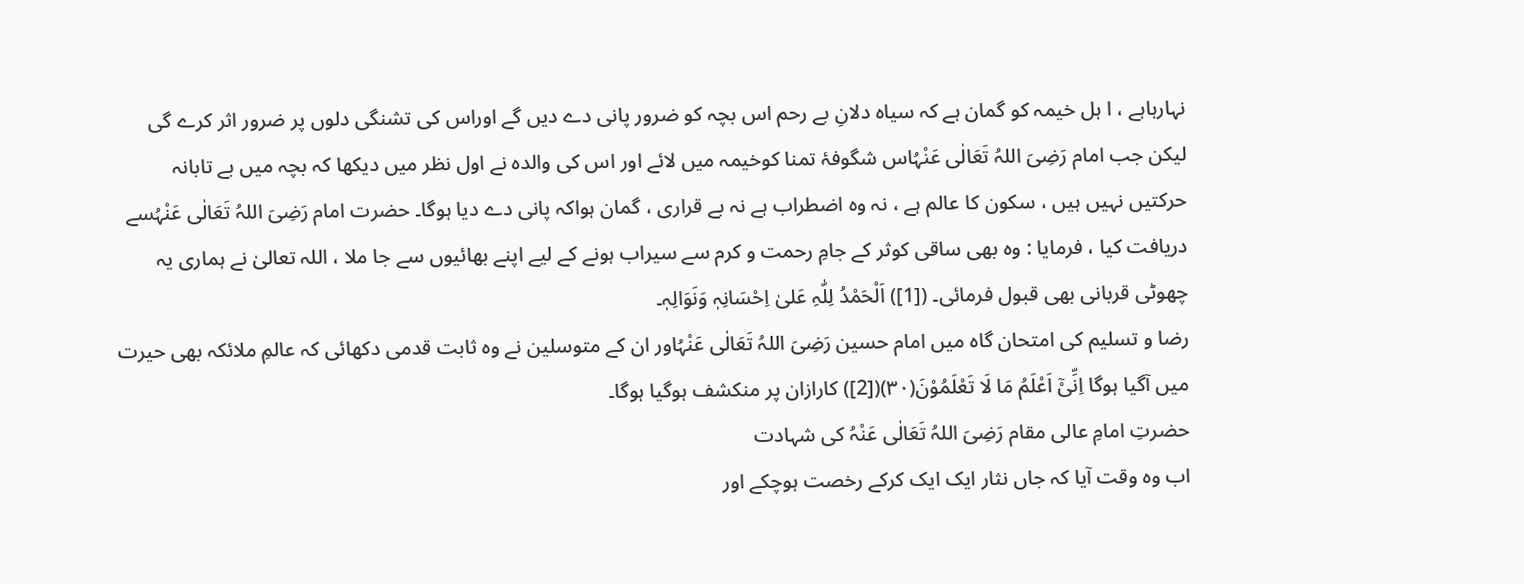نہارہاہے ، ا ہل خیمہ کو گمان ہے کہ سیاہ دلانِ بے رحم اس بچہ کو ضرور پانی دے دیں گے اوراس کی تشنگی دلوں پر ضرور اثر کرے گی لیکن جب امام رَضِیَ اللہُ تَعَالٰی عَنْہُاس شگوفۂ تمنا کوخیمہ میں لائے اور اس کی والدہ نے اول نظر میں دیکھا کہ بچہ میں بے تابانہ حرکتیں نہیں ہیں ، سکون کا عالم ہے ، نہ وہ اضطراب ہے نہ بے قراری ، گمان ہواکہ پانی دے دیا ہوگا۔ حضرت امام رَضِیَ اللہُ تَعَالٰی عَنْہُسے دریافت کیا ، فرمایا : وہ بھی ساقی کوثر کے جامِ رحمت و کرم سے سیراب ہونے کے لیے اپنے بھائیوں سے جا ملا ، اللہ تعالیٰ نے ہماری یہ چھوٹی قربانی بھی قبول فرمائی۔ ([1]) اَلْحَمْدُ لِلّٰہِ عَلیٰ اِحْسَانِہٖ وَنَوَالِہٖ۔
رضا و تسلیم کی امتحان گاہ میں امام حسین رَضِیَ اللہُ تَعَالٰی عَنْہُاور ان کے متوسلین نے وہ ثابت قدمی دکھائی کہ عالمِ ملائکہ بھی حیرت میں آگیا ہوگا اِنِّیْۤ اَعْلَمُ مَا لَا تَعْلَمُوْنَ(۳۰)([2]) کارازان پر منکشف ہوگیا ہوگا۔
حضرتِ امامِ عالی مقام رَضِیَ اللہُ تَعَالٰی عَنْہُ کی شہادت
اب وہ وقت آیا کہ جاں نثار ایک ایک کرکے رخصت ہوچکے اور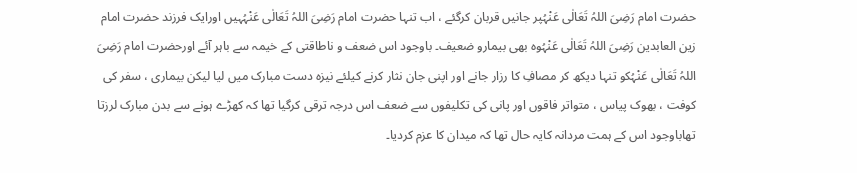حضرت امام رَضِیَ اللہُ تَعَالٰی عَنْہُپر جانیں قربان کرگئے ، اب تنہا حضرت امام رَضِیَ اللہُ تَعَالٰی عَنْہُہیں اورایک فرزند حضرت امام زین العابدین رَضِیَ اللہُ تَعَالٰی عَنْہُوہ بھی بیمارو ضعیف۔ باوجود اس ضعف و ناطاقتی کے خیمہ سے باہر آئے اورحضرت امام رَضِیَ اللہُ تَعَالٰی عَنْہُکو تنہا دیکھ کر مصافِ کا رزار جانے اور اپنی جان نثار کرنے کیلئے نیزہ دست مبارک میں لیا لیکن بیماری ، سفر کی کوفت ، بھوک پیاس ، متواتر فاقوں اور پانی کی تکلیفوں سے ضعف اس درجہ ترقی کرگیا تھا کہ کھڑے ہونے سے بدن مبارک لرزتا تھاباوجود اس کے ہمت مردانہ کایہ حال تھا کہ میدان کا عزم کردیا۔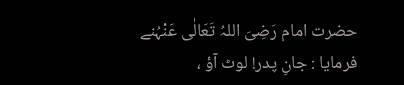حضرت امام رَضِیَ اللہُ تَعَالٰی عَنْہُنے فرمایا : جانِ پدر! لوٹ آؤ ،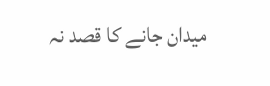میدان جانے کا قصد نہ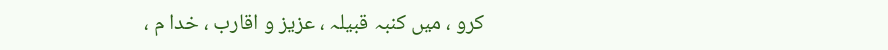کرو ، میں کنبہ قبیلہ ، عزیز و اقارب ، خدا م ،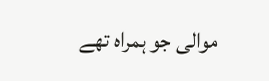موالی جو ہمراہ تھے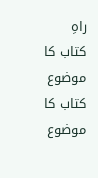راہِ
کتاب کا موضوع
کتاب کا موضوع